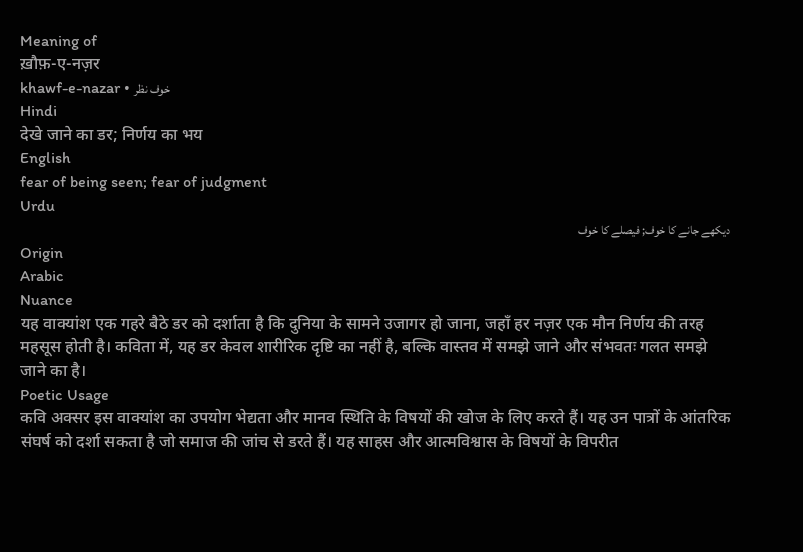Meaning of
ख़ौफ़-ए-नज़र
khawf-e-nazar • خوف نظر
Hindi
देखे जाने का डर; निर्णय का भय
English
fear of being seen; fear of judgment
Urdu
دیکھے جانے کا خوف; فیصلے کا خوف
Origin
Arabic
Nuance
यह वाक्यांश एक गहरे बैठे डर को दर्शाता है कि दुनिया के सामने उजागर हो जाना, जहाँ हर नज़र एक मौन निर्णय की तरह महसूस होती है। कविता में, यह डर केवल शारीरिक दृष्टि का नहीं है, बल्कि वास्तव में समझे जाने और संभवतः गलत समझे जाने का है।
Poetic Usage
कवि अक्सर इस वाक्यांश का उपयोग भेद्यता और मानव स्थिति के विषयों की खोज के लिए करते हैं। यह उन पात्रों के आंतरिक संघर्ष को दर्शा सकता है जो समाज की जांच से डरते हैं। यह साहस और आत्मविश्वास के विषयों के विपरीत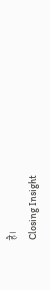है।
Closing Insight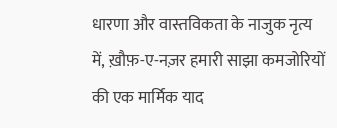धारणा और वास्तविकता के नाजुक नृत्य में, ख़ौफ़-ए-नज़र हमारी साझा कमजोरियों की एक मार्मिक याद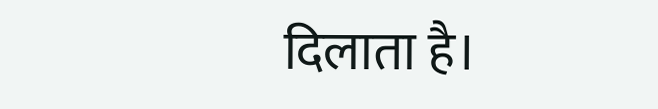दिलाता है।